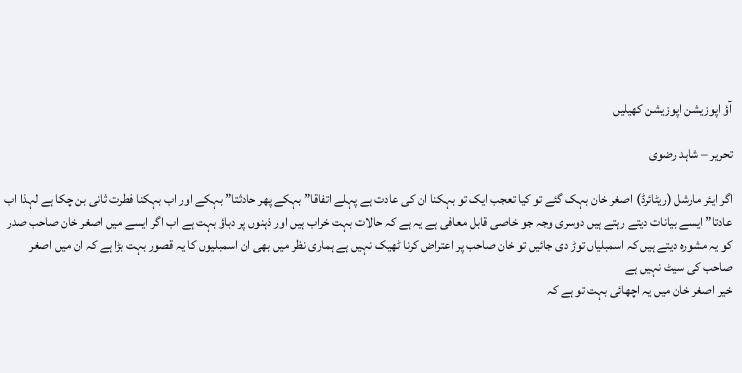آؤ اپوزیشن اپوزیشن کھیلیں

تحریر – شاہد رضوی

اگر ایئر مارشل (ریٹائرڈ) اصغر خان بہک گئے تو کیا تعجب ایک تو بہکنا ان کی عادت ہے پہلے اتفاقا” بہکے پھر حادثتا” بہکے اور اب بہکنا فطرت ثانی بن چکا ہے لہذا اب عادتا” ایسے بیانات دیتے رہتے ہیں دوسری وجہ جو خاصی قابل معافی ہے یہ ہے کہ حالات بہت خراب ہیں اور ذہنوں پر دباؤ بہت ہے اب اگر ایسے میں اصغر خان صاحب صدر کو یہ مشورہ دیتے ہیں کہ اسمبلیاں توڑ دی جائیں تو خان صاحب پر اعتراض کرنا ٹھیک نہیں ہے ہماری نظر میں بھی ان اسمبلیوں کا یہ قصور بہت بڑا ہے کہ ان میں اصغر صاحب کی سیٹ نہیں ہے
خیر اصغر خان میں یہ اچھائی بہت تو ہے کہ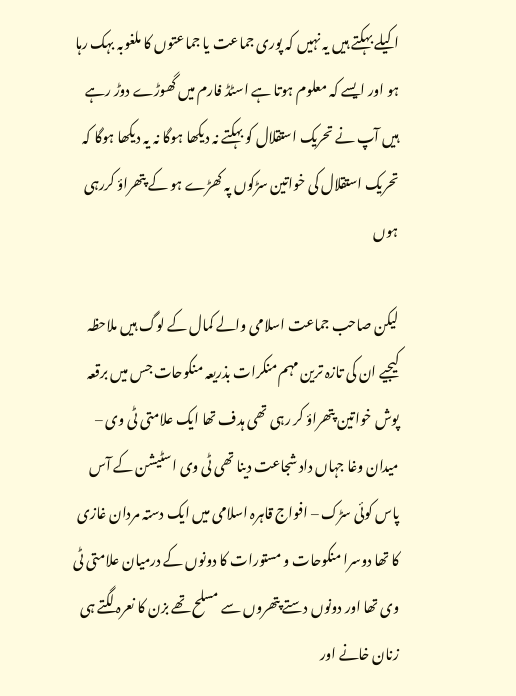اکیلے بہکتے ہیں یہ نہیں کہ پوری جماعت یا جماعتوں کا ملغوبہ بہک رہا ہو اور ایسے کہ معلوم ہوتا ہے اسٹڈ فارم میں گھوڑے دوڑ رہے ہیں آپ نے تحریک استقلال کو بہکتے نہ دیکھا ہوگا نہ یہ دیکھا ہوگا کہ تحریک استقلال کی خواتین سڑکوں پہ کھڑے ہو کے پتھراؤ کررہی ہوں

لیکن صاحب جماعت اسلامی والے کمال کے لوگ ہیں ملاحظہ کیجیے ان کی تازہ ترین مہم منکرات بذریعہ منکوحات جس میں برقعہ پوش خواتین پتھراؤ کر رہی تھی ہدف تھا ایک علامتی ٹی وی – میدان وغا جہاں داد شجاعت دینا تھی ٹی وی اسٹیشن کے آس پاس کوئی سڑک – افواج قاہرہ اسلامی میں ایک دستہ مردان غازی کا تھا دوسرا منکوحات و مستورات کا دونوں کے درمیان علامتی ٹی وی تھا اور دونوں دستے پتھروں سے مسلح تھے بزن کا نعرہ لگتے ہی زنان خانے اور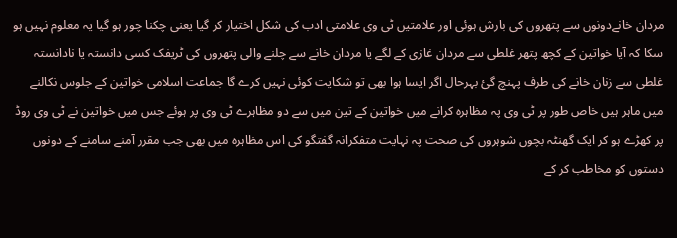مردان خانےدونوں سے پتھروں کی بارش ہوئی اور علامتیں ٹی وی علامتی ادب کی شکل اختیار کر گیا یعنی چکنا چور ہو گیا یہ معلوم نہیں ہو سکا کہ آیا خواتین کے کچھ پتھر غلطی سے مردان غازی کے لگے یا مردان خانے سے چلنے والی پتھروں کی ٹریفک کسی دانستہ یا نادانستہ غلطی سے زنان خانے کی طرف پہنچ گئ بہرحال اگر ایسا ہوا بھی تو شکایت کوئی نہیں کرے گا جماعت اسلامی خواتین کے جلوس نکالنے میں ماہر ہیں خاص طور پر ٹی وی پہ مظاہرہ کرانے میں خواتین کے تین میں سے دو مظاہرے ٹی وی پر ہوئے جس میں خواتین نے ٹی وی روڈ پر کھڑے ہو کر ایک گھنٹہ بچوں شوہروں کی صحت پہ نہایت متفکرانہ گفتگو کی اس مظاہرہ میں بھی جب مقرر آمنے سامنے کے دونوں دستوں کو مخاطب کر کے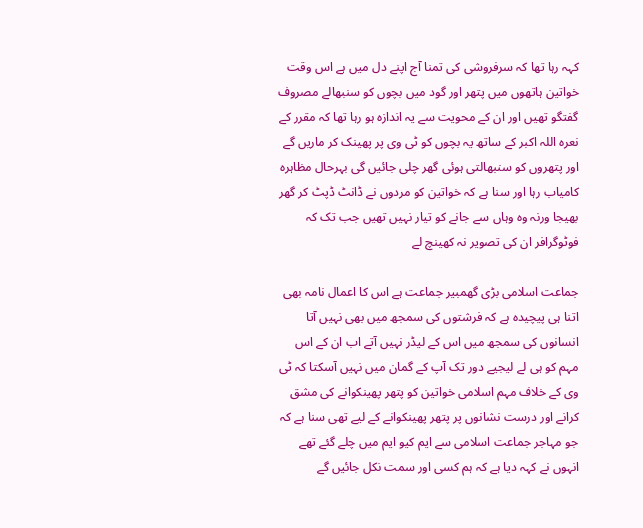کہہ رہا تھا کہ سرفروشی کی تمنا آج اپنے دل میں ہے اس وقت خواتین ہاتھوں میں پتھر اور گود میں بچوں کو سنبھالے مصروف گفتگو تھیں اور ان کے محویت سے یہ اندازہ ہو رہا تھا کہ مقرر کے نعرہ اللہ اکبر کے ساتھ یہ بچوں کو ٹی وی پر پھینک کر ماریں گے اور پتھروں کو سنبھالتی ہوئی گھر چلی جائیں گی بہرحال مظاہرہ کامیاب رہا اور سنا ہے کہ خواتین کو مردوں نے ڈانٹ ڈپٹ کر گھر بھیجا ورنہ وہ وہاں سے جانے کو تیار نہیں تھیں جب تک کہ فوٹوگرافر ان کی تصویر نہ کھینچ لے

جماعت اسلامی بڑی گھمبیر جماعت ہے اس کا اعمال نامہ بھی اتنا ہی پیچیدہ ہے کہ فرشتوں کی سمجھ میں بھی نہیں آتا انسانوں کی سمجھ میں اس کے لیڈر نہیں آتے اب ان کے اس مہم کو ہی لے لیجیے دور تک آپ کے گمان میں نہیں آسکتا کہ ٹی وی کے خلاف مہم اسلامی خواتین کو پتھر پھینکوانے کی مشق کرانے اور درست نشانوں پر پتھر پھینکوانے کے لیے تھی سنا ہے کہ جو مہاجر جماعت اسلامی سے ایم کیو ایم میں چلے گئے تھے انہوں نے کہہ دیا ہے کہ ہم کسی اور سمت نکل جائیں گے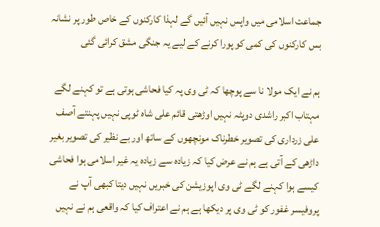جماعت اسلامی میں واپس نہیں آئیں گے لہذا کارکنوں کے خاص طور پر نشانہ بس کارکنوں کی کمی کو پورا کرنے کے لیے یہ جنگی مشق کرائی گئی

ہم نے ایک مولا نا سے پوچھا کہ ٹی وی پہ کیا فحاشی ہوتی ہے تو کہنے لگے مہتاب اکبر راشدی دوپٹہ نہیں اوڑھتی قائم علی شاہ ٹوپی نہیں پہنتے آصف علی زرداری کی تصویر خطرناک مونچھوں کے ساتھ اور بے نظیر کی تصویر بغیر داڑھی کے آتی ہے ہم نے عرض کیا کہ زیادہ سے زیادہ یہ غیر اسلامی ہوا فحاشی کیسے ہوا کہنے لگے ٹی وی اپوزیشن کی خبریں نہیں دیتا کبھی آپ نے پروفیسر غفور کو ٹی وی پر دیکھا ہے ہم نے اعتراف کیا کہ واقعی ہم نے نہیں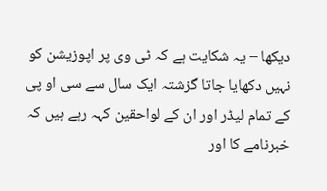دیکھا – یہ شکایت ہے کہ ٹی وی پر اپوزیشن کو نہیں دکھایا جاتا گزشتہ ایک سال سے سی او پی کے تمام لیڈر اور ان کے لواحقین کہہ رہے ہیں کہ خبرنامے کا اور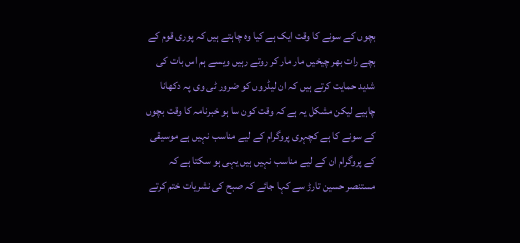بچوں کے سونے کا وقت ایک ہے کیا وہ چاہتے ہیں کہ پوری قوم کے بچے رات بھر چیخیں مار مار کر روتے رہیں ویسے ہم اس بات کی شدید حمایت کرتے ہیں کہ ان لیڈروں کو ضرور ٹی وی پہ دکھانا چاہیے لیکن مشکل یہ ہے کہ وقت کون سا ہو خبرنامہ کا وقت بچوں کے سونے کا ہے کچہری پروگرام کے لیے مناسب نہیں ہے موسیقی کے پروگرام ان کے لیے مناسب نہیں ہیں یہی ہو سکتا ہے کہ مستنصر حسین تارڑ سے کہا جائے کہ صبح کی نشریات ختم کرتے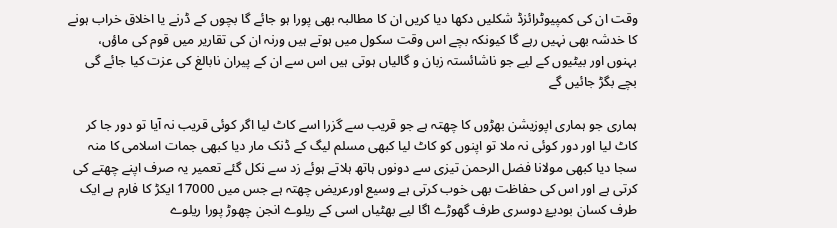وقت ان کی کمپیوٹرائزڈ شکلیں دکھا دیا کریں ان کا مطالبہ بھی پورا ہو جائے گا بچوں کے ڈرنے یا اخلاق خراب ہونے کا خدشہ بھی نہیں رہے گا کیونکہ بچے اس وقت سکول میں ہوتے ہیں ورنہ ان کی تقاریر میں قوم کی ماؤں، بہنوں اور بیٹیوں کے لیے جو ناشائستہ زبان و گالیاں ہوتی ہیں اس سے ان کے پیران نابالغ کی عزت کیا جائے گی بچے بگڑ جائیں گے

ہماری جو ہماری اپوزیشن بھڑوں کا چھتہ ہے جو قریب سے گزرا اسے کاٹ لیا اگر کوئی قریب نہ آیا تو دور جا کر کاٹ لیا اور دور کوئی نہ ملا تو اپنوں کو کاٹ لیا کبھی مسلم لیگ کے ڈنک مار دیا کبھی جمات اسلامی کا منہ سجا دیا کبھی مولانا فضل الرحمن تیزی سے دونوں ہاتھ ہلاتے ہوئے زد سے نکل گئے تعمیر یہ صرف اپنے چھتے کی کرتی ہے اور اس کی حفاظت بھی خوب کرتی ہے وسیع اورعریض چھتہ ہے جس میں 17000 ایکڑ کا فارم ہے ایک طرف کسان بودیۓ دوسری طرف گھوڑے اگا لیے بھٹیاں اسی کے ریلوے انجن چھوڑ پورا ریلوے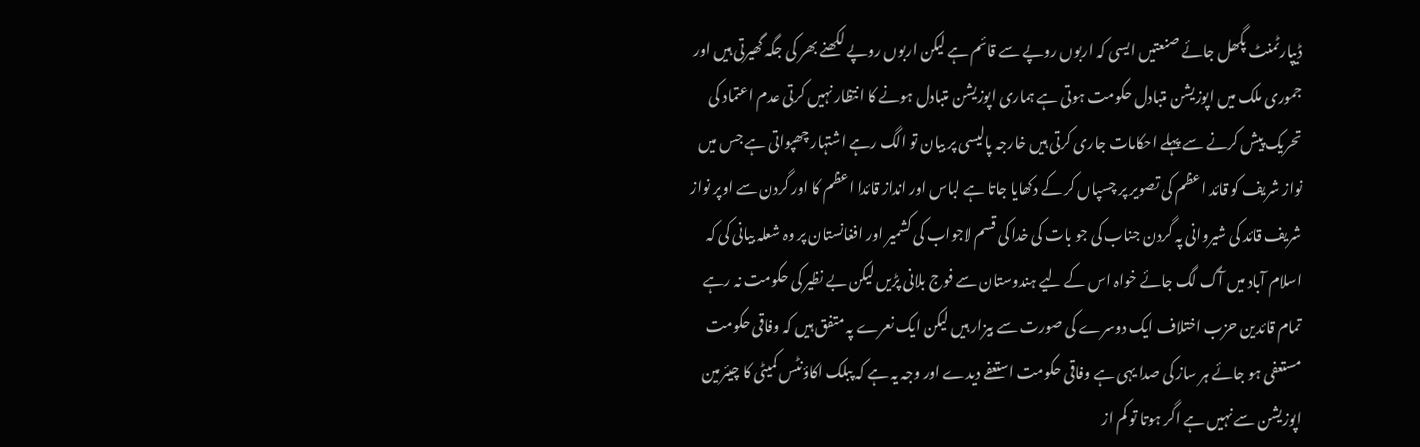ڈیپارٹمنٹ پگھل جائے صنعتیں ایسی کہ اربوں روپے سے قائم ہے لیکن اربوں روپے لکھنے بھر کی جگہ گھیرتی ہیں اور جموری ملک میں اپوزیشن متبادل حکومت ہوتی ہے ہماری اپوزیشن متبادل ہونے کا انتظار نہیں کرتی عدم اعتماد کی تحریک پیش کرنے سے پہلے احکامات جاری کرتی ہیں خارجہ پالیسی پر بیان تو الگ رہے اشتہار چھپواتی ہے جس میں نواز شریف کو قائد اعظم کی تصویر پر چسپاں کر کے دکھایا جاتا ہے لباس اور انداز قائدا اعظم کا اور گردن سے اوپر نواز شریف قائد کی شیروانی پہ گردن جناب کی جو بات کی خدا کی قسم لاجواب کی کشمیر اور افغانستان پر وہ شعلہ بیانی کی کہ اسلام آباد میں آگ لگ جائے خواہ اس کے لیے ہندوستان سے فوج بلانی پڑیں لیکن بے نظیر کی حکومت نہ رہے تمام قائدین حزب اختلاف ایک دوسرے کی صورت سے بیزار ہیں لیکن ایک نعرے پہ متفق ہیں کہ وفاقی حکومت مستعفی ہو جائے ہر ساز کی صدا یہی ہے وفاقی حکومت استعفے دیدے اور وجہ یہ ہے کہ پبلک اکاؤنٹس کمیٹی کا چیئرمین اپوزیشن سے نہیں ہے اگر ہوتا تو کم از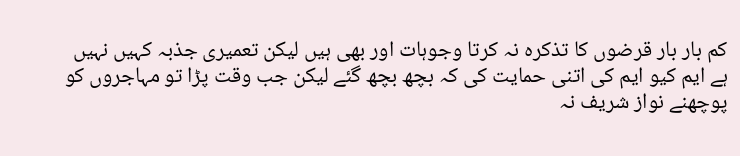کم بار بار قرضوں کا تذکرہ نہ کرتا وجوہات اور بھی ہیں لیکن تعمیری جذبہ کہیں نہیں ہے ایم کیو ایم کی اتنی حمایت کی کہ بچھ بچھ گئے لیکن جب وقت پڑا تو مہاجروں کو پوچھنے نواز شریف نہ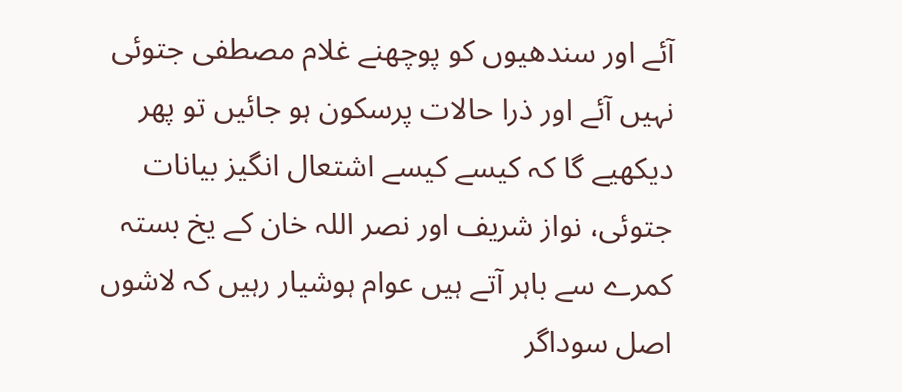آئے اور سندھیوں کو پوچھنے غلام مصطفی جتوئی نہیں آئے اور ذرا حالات پرسکون ہو جائیں تو پھر دیکھیے گا کہ کیسے کیسے اشتعال انگیز بیانات جتوئی، نواز شریف اور نصر اللہ خان کے یخ بستہ کمرے سے باہر آتے ہیں عوام ہوشیار رہیں کہ لاشوں اصل سوداگر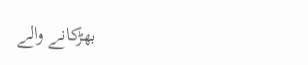بھڑکانے والے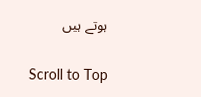ہوتے ہیں

Scroll to Top